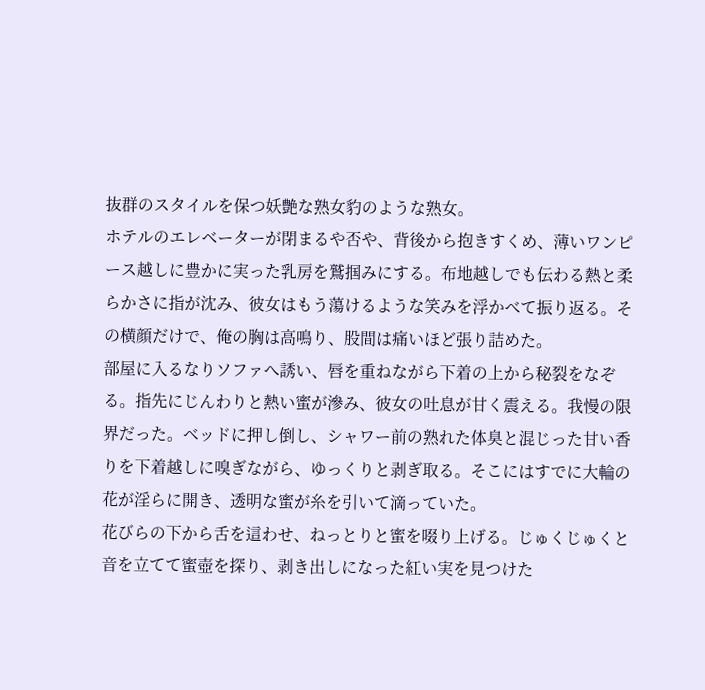抜群のスタイルを保つ妖艶な熟女豹のような熟女。
ホテルのエレベーターが閉まるや否や、背後から抱きすくめ、薄いワンピース越しに豊かに実った乳房を鷲掴みにする。布地越しでも伝わる熱と柔らかさに指が沈み、彼女はもう蕩けるような笑みを浮かべて振り返る。その横顔だけで、俺の胸は高鳴り、股間は痛いほど張り詰めた。
部屋に入るなりソファへ誘い、唇を重ねながら下着の上から秘裂をなぞる。指先にじんわりと熱い蜜が滲み、彼女の吐息が甘く震える。我慢の限界だった。ベッドに押し倒し、シャワー前の熟れた体臭と混じった甘い香りを下着越しに嗅ぎながら、ゆっくりと剥ぎ取る。そこにはすでに大輪の花が淫らに開き、透明な蜜が糸を引いて滴っていた。
花びらの下から舌を這わせ、ねっとりと蜜を啜り上げる。じゅくじゅくと音を立てて蜜壺を探り、剥き出しになった紅い実を見つけた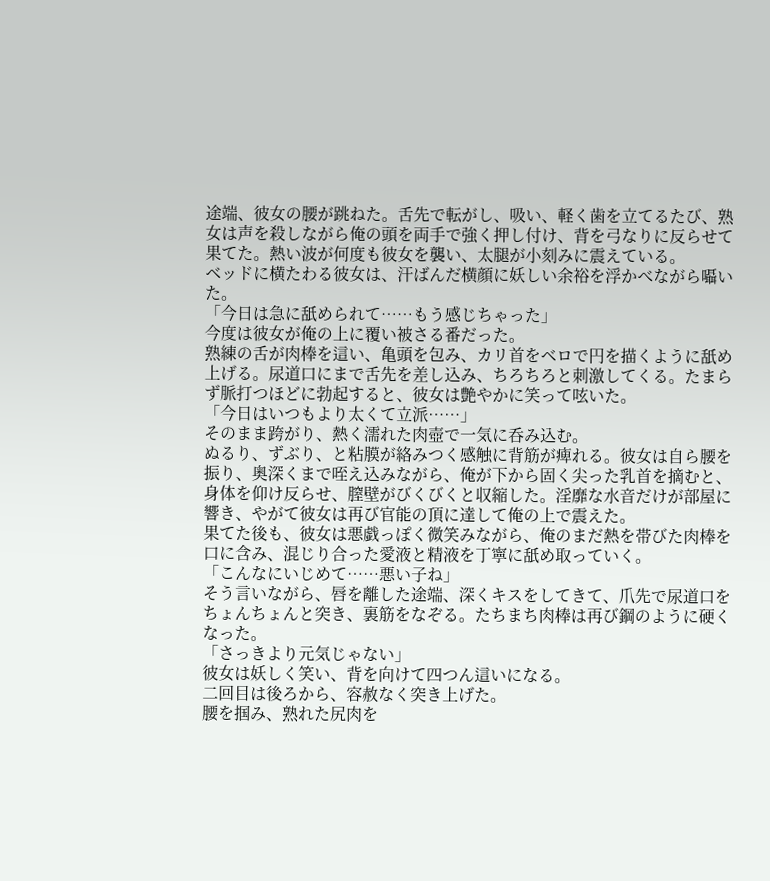途端、彼女の腰が跳ねた。舌先で転がし、吸い、軽く歯を立てるたび、熟女は声を殺しながら俺の頭を両手で強く押し付け、背を弓なりに反らせて果てた。熱い波が何度も彼女を襲い、太腿が小刻みに震えている。
ベッドに横たわる彼女は、汗ばんだ横顔に妖しい余裕を浮かべながら囁いた。
「今日は急に舐められて……もう感じちゃった」
今度は彼女が俺の上に覆い被さる番だった。
熟練の舌が肉棒を這い、亀頭を包み、カリ首をベロで円を描くように舐め上げる。尿道口にまで舌先を差し込み、ちろちろと刺激してくる。たまらず脈打つほどに勃起すると、彼女は艶やかに笑って呟いた。
「今日はいつもより太くて立派……」
そのまま跨がり、熱く濡れた肉壺で一気に呑み込む。
ぬるり、ずぶり、と粘膜が絡みつく感触に背筋が痺れる。彼女は自ら腰を振り、奥深くまで咥え込みながら、俺が下から固く尖った乳首を摘むと、身体を仰け反らせ、膣壁がびくびくと収縮した。淫靡な水音だけが部屋に響き、やがて彼女は再び官能の頂に達して俺の上で震えた。
果てた後も、彼女は悪戯っぽく微笑みながら、俺のまだ熱を帯びた肉棒を口に含み、混じり合った愛液と精液を丁寧に舐め取っていく。
「こんなにいじめて……悪い子ね」
そう言いながら、唇を離した途端、深くキスをしてきて、爪先で尿道口をちょんちょんと突き、裏筋をなぞる。たちまち肉棒は再び鋼のように硬くなった。
「さっきより元気じゃない」
彼女は妖しく笑い、背を向けて四つん這いになる。
二回目は後ろから、容赦なく突き上げた。
腰を掴み、熟れた尻肉を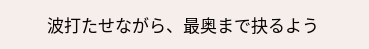波打たせながら、最奥まで抉るよう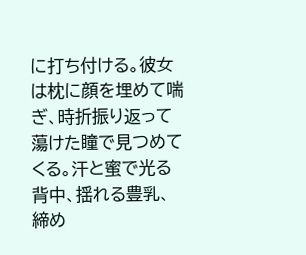に打ち付ける。彼女は枕に顔を埋めて喘ぎ、時折振り返って蕩けた瞳で見つめてくる。汗と蜜で光る背中、揺れる豊乳、締め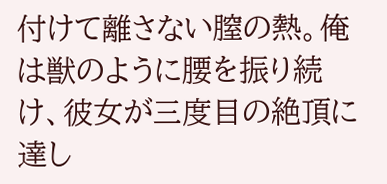付けて離さない膣の熱。俺は獣のように腰を振り続け、彼女が三度目の絶頂に達し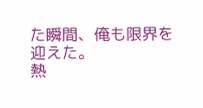た瞬間、俺も限界を迎えた。
熱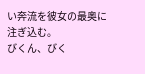い奔流を彼女の最奥に注ぎ込む。
びくん、びく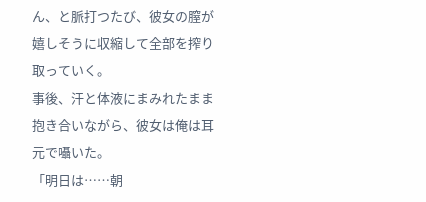ん、と脈打つたび、彼女の膣が嬉しそうに収縮して全部を搾り取っていく。
事後、汗と体液にまみれたまま抱き合いながら、彼女は俺は耳元で囁いた。
「明日は……朝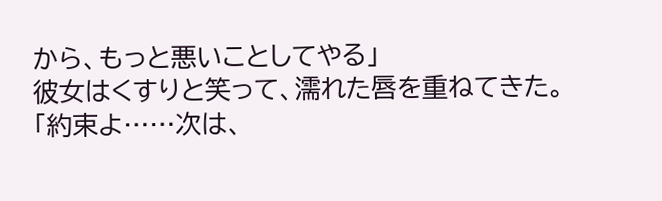から、もっと悪いことしてやる」
彼女はくすりと笑って、濡れた唇を重ねてきた。
「約束よ……次は、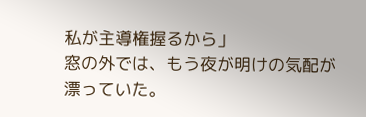私が主導権握るから」
窓の外では、もう夜が明けの気配が漂っていた。